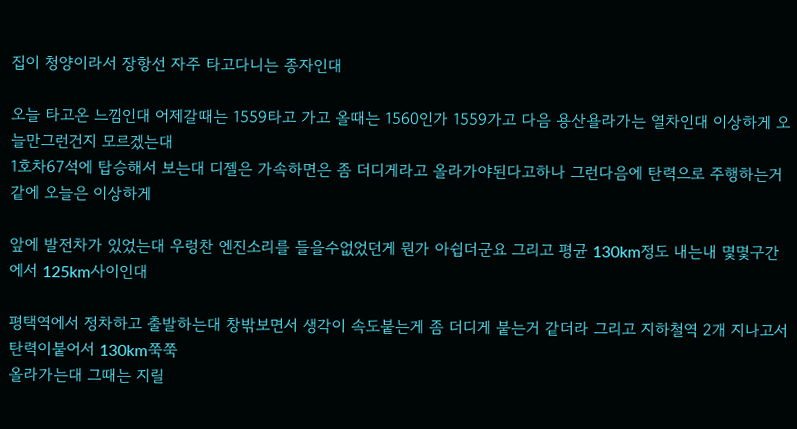집이 청양이라서 장항선 자주 타고다니는 종자인대

오늘 타고온 느낌인대 어제갈때는 1559타고 가고 올때는 1560인가 1559가고 다음 용산욜라가는 열차인대 이상하게 오늘만그런건지 모르겠는대
1호차67석에 탑승해서 보는대 디젤은 가속하면은 좀 더디게라고 올라가야된다고하나 그런다음에 탄력으로 주행하는거 같에 오늘은 이상하게

앞에 발전차가 있었는대 우렁찬 엔진소리를 들을수없었던게 뭔가 아쉽더군요 그리고 평균 130km정도 내는내 몇몇구간에서 125km사이인대

평택역에서 정차하고 출발하는대 창밖보면서 생각이 속도붙는게 좀 더디게 붙는거 같더라 그리고 지하철역 2개 지나고서 탄력이붙어서 130km쭉쭉
올라가는대 그때는 지릴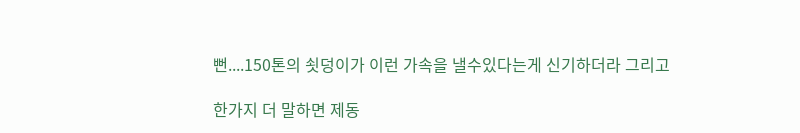뻔....150톤의 쇳덩이가 이런 가속을 낼수있다는게 신기하더라 그리고

한가지 더 말하면 제동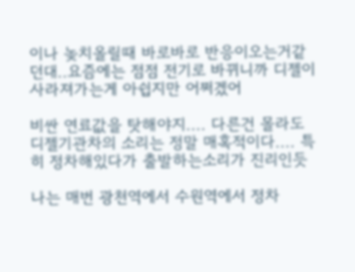이나 놎치올릴때 바로바로 반응이오는거같던대..요즘에는 점점 전기로 바뀌니까 디젤이 사라져가는게 아쉽지만 어쩌겠어

비싼 연료값을 탓해야지.... 다른건 몰라도 디젤기관차의 소리는 정말 매혹적이다.... 특히 정차해있다가 출발하는소리가 진리인듯

나는 매번 광천역에서 수원역에서 정차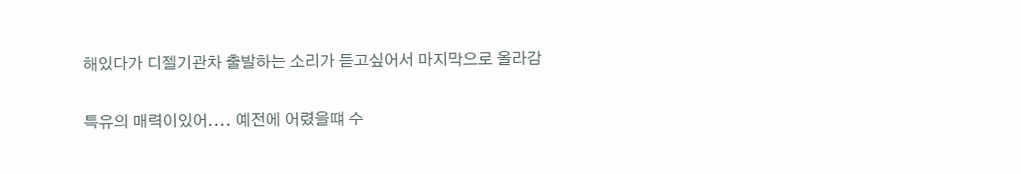해있다가 디젤기관차 출발하는 소리가 듣고싶어서 마지막으로 올라감

특유의 매력이있어.... 예전에 어렸을떄 수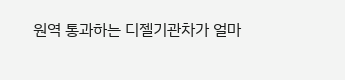원역 통과하는 디젤기관차가 얼마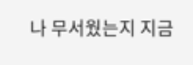나 무서웠는지 지금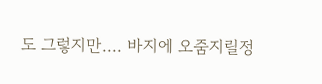도 그렇지만.... 바지에 오줌지릴정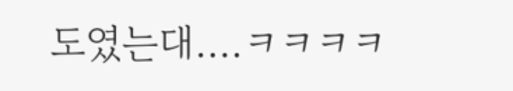도였는대....ㅋㅋㅋㅋ